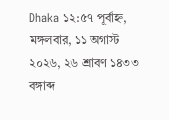Dhaka ১২:৫৭ পূর্বাহ্ন, মঙ্গলবার, ১১ অগাস্ট ২০২৬, ২৬ শ্রাবণ ১৪৩৩ বঙ্গাব্দ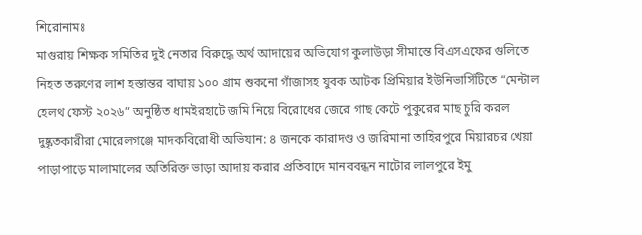শিরোনামঃ
মাগুরায় শিক্ষক সমিতির দুই নেতার বিরুদ্ধে অর্থ আদায়ের অভিযোগ কুলাউড়া সীমান্তে বিএসএফের গুলিতে নিহত তরুণের লাশ হস্তান্তর বাঘায় ১০০ গ্রাম শুকনো গাঁজাসহ যুবক আটক প্রিমিয়ার ইউনিভার্সিটিতে “মেন্টাল হেলথ ফেস্ট ২০২৬” অনুষ্ঠিত ধামইরহাটে জমি নিয়ে বিরোধের জেরে গাছ কেটে পুকুরের মাছ চুরি করল দুষ্কৃতকারীরা মোরেলগঞ্জে মাদকবিরোধী অভিযান: ৪ জনকে কারাদণ্ড ও জরিমানা তাহিরপুরে মিয়ারচর খেয়া পাড়াপাড়ে মালামালের অতিরিক্ত ভাড়া আদায় করার প্রতিবাদে মানববন্ধন নাটোর লালপুরে ইমু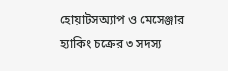হোয়াটসঅ্যাপ ও মেসেঞ্জার হ্যাকিং চক্রের ৩ সদস্য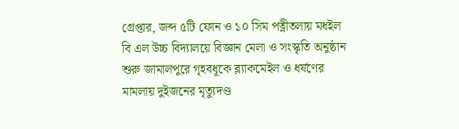গ্রেপ্তার, জব্দ ৫টি ফোন ও ১০ সিম পত্নীতলায় মধইল বি এল উচ্চ বিদ্যালয়ে বিজ্ঞান মেলা ও সংস্কৃতি অনুষ্ঠান শুরু জামালপুরে গৃহবধূকে ব্ল্যাকমেইল ও ধর্ষণের মামলায় দুইজনের মৃত্যুদণ্ড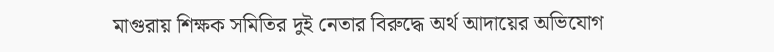মাগুরায় শিক্ষক সমিতির দুই নেতার বিরুদ্ধে অর্থ আদায়ের অভিযোগ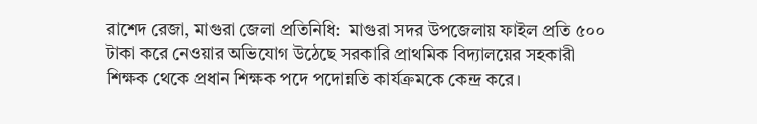রাশেদ রেজা, মাগুরা জেলা প্রতিনিধি:  মাগুরা সদর উপজেলায় ফাইল প্রতি ৫০০ টাকা করে নেওয়ার অভিযোগ উঠেছে সরকারি প্রাথমিক বিদ্যালয়ের সহকারী শিক্ষক থেকে প্রধান শিক্ষক পদে পদোন্নতি কার্যক্রমকে কেন্দ্র করে।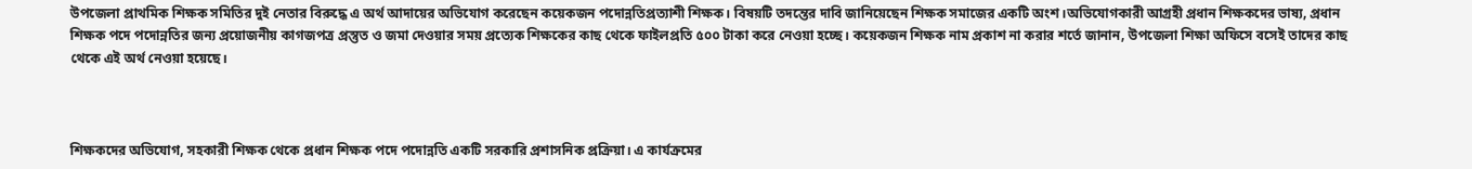উপজেলা প্রাথমিক শিক্ষক সমিতির দুই নেতার বিরুদ্ধে এ অর্থ আদায়ের অভিযোগ করেছেন কয়েকজন পদোন্নতিপ্রত্যাশী শিক্ষক। বিষয়টি তদন্তের দাবি জানিয়েছেন শিক্ষক সমাজের একটি অংশ।অভিযোগকারী আগ্রহী প্রধান শিক্ষকদের ভাষ্য, প্রধান শিক্ষক পদে পদোন্নতির জন্য প্রয়োজনীয় কাগজপত্র প্রস্তুত ও জমা দেওয়ার সময় প্রত্যেক শিক্ষকের কাছ থেকে ফাইলপ্রতি ৫০০ টাকা করে নেওয়া হচ্ছে। কয়েকজন শিক্ষক নাম প্রকাশ না করার শর্তে জানান, উপজেলা শিক্ষা অফিসে বসেই তাদের কাছ থেকে এই অর্থ নেওয়া হয়েছে।



শিক্ষকদের অভিযোগ, সহকারী শিক্ষক থেকে প্রধান শিক্ষক পদে পদোন্নতি একটি সরকারি প্রশাসনিক প্রক্রিয়া। এ কার্যক্রমের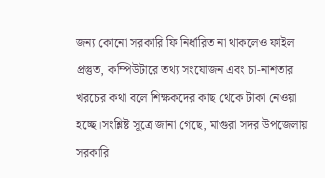জন্য কোনো সরকারি ফি নির্ধারিত না থাকলেও ফাইল প্রস্তুত, কম্পিউটারে তথ্য সংযোজন এবং চা-নাশতার খরচের কথা বলে শিক্ষকদের কাছ থেকে টাকা নেওয়া হচ্ছে।সংশ্লিষ্ট সূত্রে জানা গেছে, মাগুরা সদর উপজেলায় সরকারি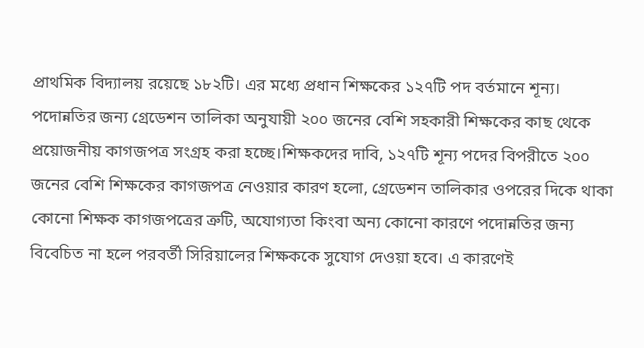প্রাথমিক বিদ্যালয় রয়েছে ১৮২টি। এর মধ্যে প্রধান শিক্ষকের ১২৭টি পদ বর্তমানে শূন্য। পদোন্নতির জন্য গ্রেডেশন তালিকা অনুযায়ী ২০০ জনের বেশি সহকারী শিক্ষকের কাছ থেকে প্রয়োজনীয় কাগজপত্র সংগ্রহ করা হচ্ছে।শিক্ষকদের দাবি, ১২৭টি শূন্য পদের বিপরীতে ২০০ জনের বেশি শিক্ষকের কাগজপত্র নেওয়ার কারণ হলো, গ্রেডেশন তালিকার ওপরের দিকে থাকা কোনো শিক্ষক কাগজপত্রের ত্রুটি, অযোগ্যতা কিংবা অন্য কোনো কারণে পদোন্নতির জন্য বিবেচিত না হলে পরবর্তী সিরিয়ালের শিক্ষককে সুযোগ দেওয়া হবে। এ কারণেই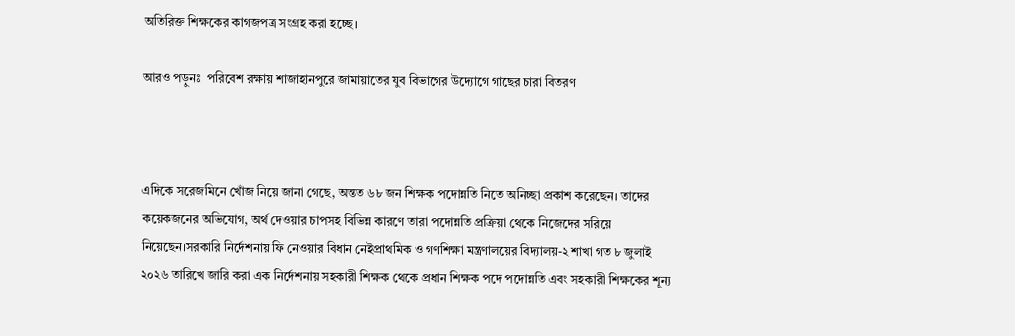অতিরিক্ত শিক্ষকের কাগজপত্র সংগ্রহ করা হচ্ছে।

আরও পড়ুনঃ  পরিবেশ রক্ষায় শাজাহানপুরে জামায়াতের যুব বিভাগের উদ্যোগে গাছের চারা বিতরণ



এদিকে সরেজমিনে খোঁজ নিয়ে জানা গেছে, অন্তত ৬৮ জন শিক্ষক পদোন্নতি নিতে অনিচ্ছা প্রকাশ করেছেন। তাদের কয়েকজনের অভিযোগ, অর্থ দেওয়ার চাপসহ বিভিন্ন কারণে তারা পদোন্নতি প্রক্রিয়া থেকে নিজেদের সরিয়ে নিয়েছেন।সরকারি নির্দেশনায় ফি নেওয়ার বিধান নেইপ্রাথমিক ও গণশিক্ষা মন্ত্রণালয়ের বিদ্যালয়-২ শাখা গত ৮ জুলাই ২০২৬ তারিখে জারি করা এক নির্দেশনায় সহকারী শিক্ষক থেকে প্রধান শিক্ষক পদে পদোন্নতি এবং সহকারী শিক্ষকের শূন্য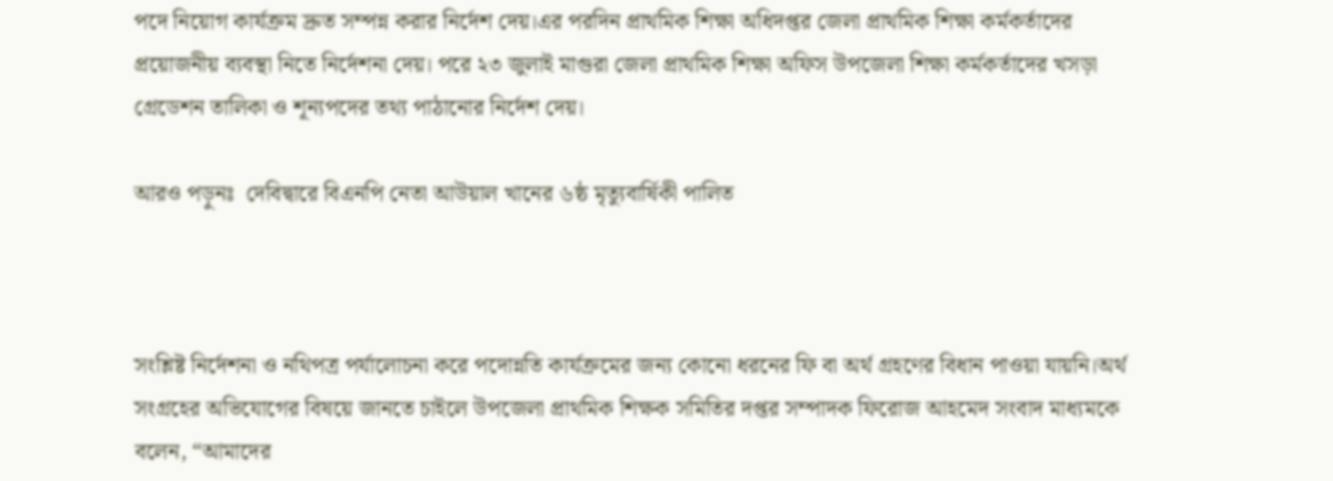পদে নিয়োগ কার্যক্রম দ্রুত সম্পন্ন করার নির্দেশ দেয়।এর পরদিন প্রাথমিক শিক্ষা অধিদপ্তর জেলা প্রাথমিক শিক্ষা কর্মকর্তাদের প্রয়োজনীয় ব্যবস্থা নিতে নির্দেশনা দেয়। পরে ২৩ জুলাই মাগুরা জেলা প্রাথমিক শিক্ষা অফিস উপজেলা শিক্ষা কর্মকর্তাদের খসড়া গ্রেডেশন তালিকা ও শূন্যপদের তথ্য পাঠানোর নির্দেশ দেয়।

আরও পড়ুনঃ  দেবিদ্বারে বিএনপি নেতা আউয়াল খানের ৬ষ্ঠ মৃত্যুবার্ষিকী পালিত



সংশ্লিষ্ট নির্দেশনা ও নথিপত্র পর্যালোচনা করে পদোন্নতি কার্যক্রমের জন্য কোনো ধরনের ফি বা অর্থ গ্রহণের বিধান পাওয়া যায়নি।অর্থ সংগ্রহের অভিযোগের বিষয়ে জানতে চাইলে উপজেলা প্রাথমিক শিক্ষক সমিতির দপ্তর সম্পাদক ফিরোজ আহমেদ সংবাদ মাধ্যমকে বলেন, “আমাদের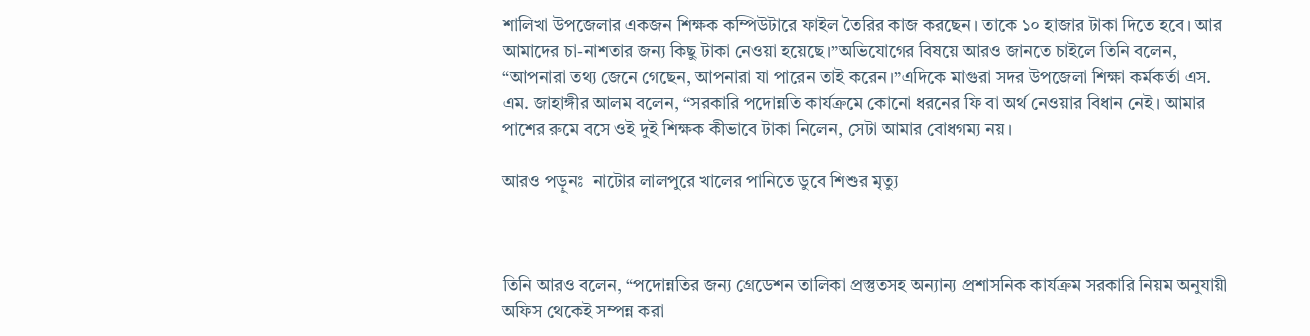শালিখা উপজেলার একজন শিক্ষক কম্পিউটারে ফাইল তৈরির কাজ করছেন। তাকে ১০ হাজার টাকা দিতে হবে। আর আমাদের চা-নাশতার জন্য কিছু টাকা নেওয়া হয়েছে।”অভিযোগের বিষয়ে আরও জানতে চাইলে তিনি বলেন, “আপনারা তথ্য জেনে গেছেন, আপনারা যা পারেন তাই করেন।”এদিকে মাগুরা সদর উপজেলা শিক্ষা কর্মকর্তা এস. এম. জাহাঙ্গীর আলম বলেন, “সরকারি পদোন্নতি কার্যক্রমে কোনো ধরনের ফি বা অর্থ নেওয়ার বিধান নেই। আমার পাশের রুমে বসে ওই দুই শিক্ষক কীভাবে টাকা নিলেন, সেটা আমার বোধগম্য নয়।

আরও পড়ুনঃ  নাটোর লালপুরে খালের পানিতে ডুবে শিশুর মৃত্যু



তিনি আরও বলেন, “পদোন্নতির জন্য গ্রেডেশন তালিকা প্রস্তুতসহ অন্যান্য প্রশাসনিক কার্যক্রম সরকারি নিয়ম অনুযায়ী অফিস থেকেই সম্পন্ন করা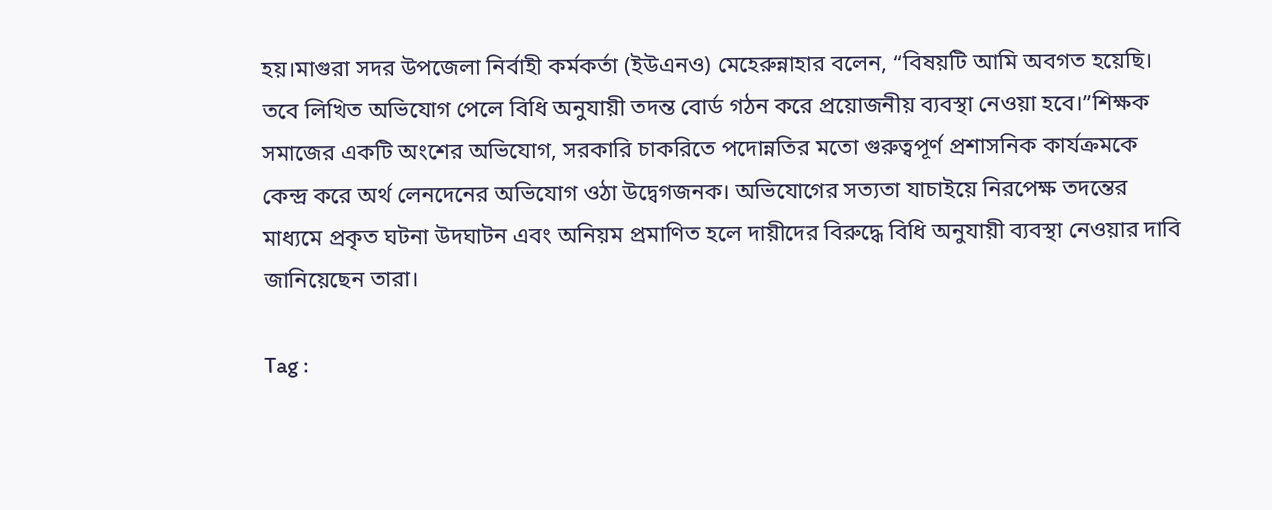হয়।মাগুরা সদর উপজেলা নির্বাহী কর্মকর্তা (ইউএনও) মেহেরুন্নাহার বলেন, “বিষয়টি আমি অবগত হয়েছি। তবে লিখিত অভিযোগ পেলে বিধি অনুযায়ী তদন্ত বোর্ড গঠন করে প্রয়োজনীয় ব্যবস্থা নেওয়া হবে।”শিক্ষক সমাজের একটি অংশের অভিযোগ, সরকারি চাকরিতে পদোন্নতির মতো গুরুত্বপূর্ণ প্রশাসনিক কার্যক্রমকে কেন্দ্র করে অর্থ লেনদেনের অভিযোগ ওঠা উদ্বেগজনক। অভিযোগের সত্যতা যাচাইয়ে নিরপেক্ষ তদন্তের মাধ্যমে প্রকৃত ঘটনা উদঘাটন এবং অনিয়ম প্রমাণিত হলে দায়ীদের বিরুদ্ধে বিধি অনুযায়ী ব্যবস্থা নেওয়ার দাবি জানিয়েছেন তারা।

Tag :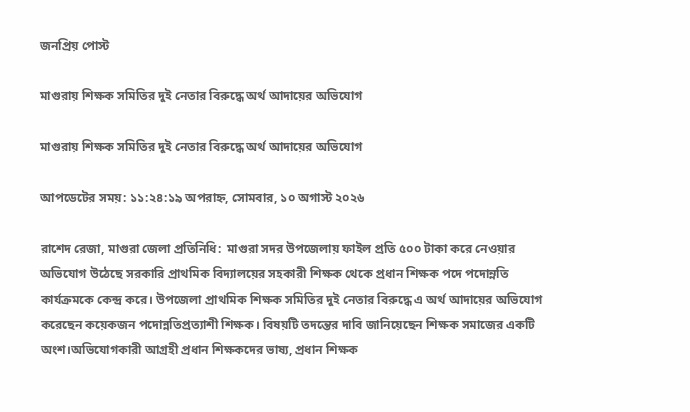জনপ্রিয় পোস্ট

মাগুরায় শিক্ষক সমিতির দুই নেতার বিরুদ্ধে অর্থ আদায়ের অভিযোগ

মাগুরায় শিক্ষক সমিতির দুই নেতার বিরুদ্ধে অর্থ আদায়ের অভিযোগ

আপডেটের সময়: ১১:২৪:১৯ অপরাহ্ন, সোমবার, ১০ অগাস্ট ২০২৬

রাশেদ রেজা, মাগুরা জেলা প্রতিনিধি:  মাগুরা সদর উপজেলায় ফাইল প্রতি ৫০০ টাকা করে নেওয়ার অভিযোগ উঠেছে সরকারি প্রাথমিক বিদ্যালয়ের সহকারী শিক্ষক থেকে প্রধান শিক্ষক পদে পদোন্নতি কার্যক্রমকে কেন্দ্র করে। উপজেলা প্রাথমিক শিক্ষক সমিতির দুই নেতার বিরুদ্ধে এ অর্থ আদায়ের অভিযোগ করেছেন কয়েকজন পদোন্নতিপ্রত্যাশী শিক্ষক। বিষয়টি তদন্তের দাবি জানিয়েছেন শিক্ষক সমাজের একটি অংশ।অভিযোগকারী আগ্রহী প্রধান শিক্ষকদের ভাষ্য, প্রধান শিক্ষক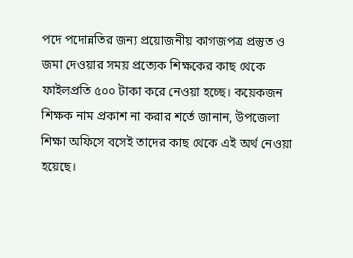পদে পদোন্নতির জন্য প্রয়োজনীয় কাগজপত্র প্রস্তুত ও জমা দেওয়ার সময় প্রত্যেক শিক্ষকের কাছ থেকে ফাইলপ্রতি ৫০০ টাকা করে নেওয়া হচ্ছে। কয়েকজন শিক্ষক নাম প্রকাশ না করার শর্তে জানান, উপজেলা শিক্ষা অফিসে বসেই তাদের কাছ থেকে এই অর্থ নেওয়া হয়েছে।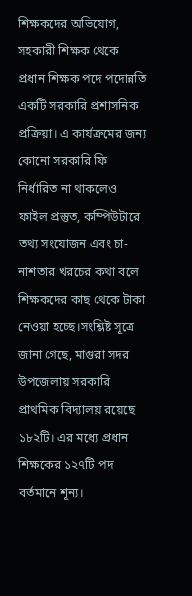শিক্ষকদের অভিযোগ, সহকারী শিক্ষক থেকে প্রধান শিক্ষক পদে পদোন্নতি একটি সরকারি প্রশাসনিক প্রক্রিয়া। এ কার্যক্রমের জন্য কোনো সরকারি ফি নির্ধারিত না থাকলেও ফাইল প্রস্তুত, কম্পিউটারে তথ্য সংযোজন এবং চা-নাশতার খরচের কথা বলে শিক্ষকদের কাছ থেকে টাকা নেওয়া হচ্ছে।সংশ্লিষ্ট সূত্রে জানা গেছে, মাগুরা সদর উপজেলায় সরকারি প্রাথমিক বিদ্যালয় রয়েছে ১৮২টি। এর মধ্যে প্রধান শিক্ষকের ১২৭টি পদ বর্তমানে শূন্য।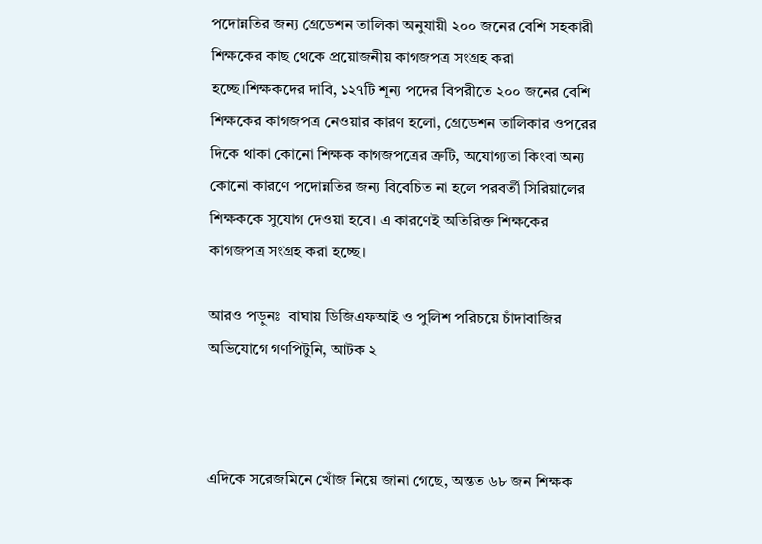পদোন্নতির জন্য গ্রেডেশন তালিকা অনুযায়ী ২০০ জনের বেশি সহকারী শিক্ষকের কাছ থেকে প্রয়োজনীয় কাগজপত্র সংগ্রহ করা হচ্ছে।শিক্ষকদের দাবি, ১২৭টি শূন্য পদের বিপরীতে ২০০ জনের বেশি শিক্ষকের কাগজপত্র নেওয়ার কারণ হলো, গ্রেডেশন তালিকার ওপরের দিকে থাকা কোনো শিক্ষক কাগজপত্রের ত্রুটি, অযোগ্যতা কিংবা অন্য কোনো কারণে পদোন্নতির জন্য বিবেচিত না হলে পরবর্তী সিরিয়ালের শিক্ষককে সুযোগ দেওয়া হবে। এ কারণেই অতিরিক্ত শিক্ষকের কাগজপত্র সংগ্রহ করা হচ্ছে।

আরও পড়ুনঃ  বাঘায় ডিজিএফআই ও পুলিশ পরিচয়ে চাঁদাবাজির অভিযোগে গণপিটুনি, আটক ২



এদিকে সরেজমিনে খোঁজ নিয়ে জানা গেছে, অন্তত ৬৮ জন শিক্ষক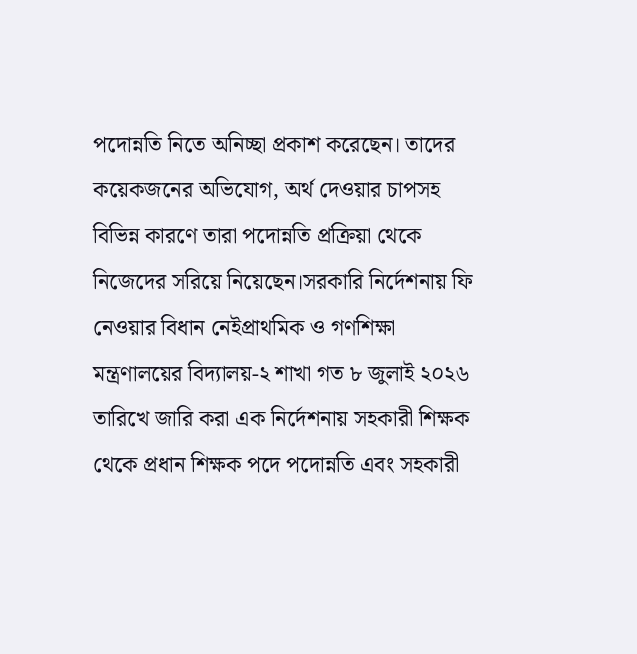পদোন্নতি নিতে অনিচ্ছা প্রকাশ করেছেন। তাদের কয়েকজনের অভিযোগ, অর্থ দেওয়ার চাপসহ বিভিন্ন কারণে তারা পদোন্নতি প্রক্রিয়া থেকে নিজেদের সরিয়ে নিয়েছেন।সরকারি নির্দেশনায় ফি নেওয়ার বিধান নেইপ্রাথমিক ও গণশিক্ষা মন্ত্রণালয়ের বিদ্যালয়-২ শাখা গত ৮ জুলাই ২০২৬ তারিখে জারি করা এক নির্দেশনায় সহকারী শিক্ষক থেকে প্রধান শিক্ষক পদে পদোন্নতি এবং সহকারী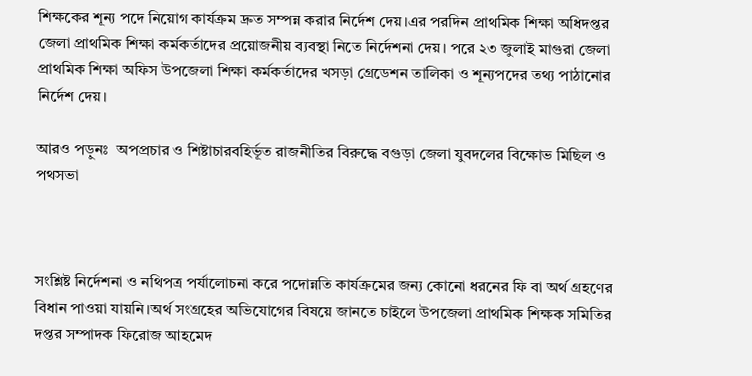শিক্ষকের শূন্য পদে নিয়োগ কার্যক্রম দ্রুত সম্পন্ন করার নির্দেশ দেয়।এর পরদিন প্রাথমিক শিক্ষা অধিদপ্তর জেলা প্রাথমিক শিক্ষা কর্মকর্তাদের প্রয়োজনীয় ব্যবস্থা নিতে নির্দেশনা দেয়। পরে ২৩ জুলাই মাগুরা জেলা প্রাথমিক শিক্ষা অফিস উপজেলা শিক্ষা কর্মকর্তাদের খসড়া গ্রেডেশন তালিকা ও শূন্যপদের তথ্য পাঠানোর নির্দেশ দেয়।

আরও পড়ুনঃ  অপপ্রচার ও শিষ্টাচারবহির্ভূত রাজনীতির বিরুদ্ধে বগুড়া জেলা যুবদলের বিক্ষোভ মিছিল ও পথসভা



সংশ্লিষ্ট নির্দেশনা ও নথিপত্র পর্যালোচনা করে পদোন্নতি কার্যক্রমের জন্য কোনো ধরনের ফি বা অর্থ গ্রহণের বিধান পাওয়া যায়নি।অর্থ সংগ্রহের অভিযোগের বিষয়ে জানতে চাইলে উপজেলা প্রাথমিক শিক্ষক সমিতির দপ্তর সম্পাদক ফিরোজ আহমেদ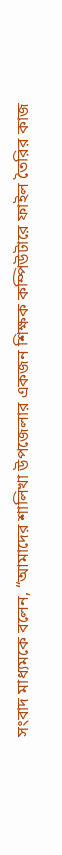সংবাদ মাধ্যমকে বলেন, “আমাদের শালিখা উপজেলার একজন শিক্ষক কম্পিউটারে ফাইল তৈরির কাজ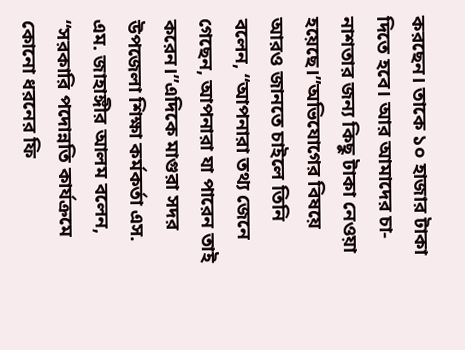করছেন। তাকে ১০ হাজার টাকা দিতে হবে। আর আমাদের চা-নাশতার জন্য কিছু টাকা নেওয়া হয়েছে।”অভিযোগের বিষয়ে আরও জানতে চাইলে তিনি বলেন, “আপনারা তথ্য জেনে গেছেন, আপনারা যা পারেন তাই করেন।”এদিকে মাগুরা সদর উপজেলা শিক্ষা কর্মকর্তা এস. এম. জাহাঙ্গীর আলম বলেন, “সরকারি পদোন্নতি কার্যক্রমে কোনো ধরনের ফি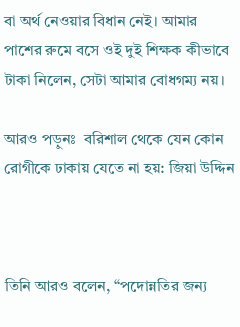বা অর্থ নেওয়ার বিধান নেই। আমার পাশের রুমে বসে ওই দুই শিক্ষক কীভাবে টাকা নিলেন, সেটা আমার বোধগম্য নয়।

আরও পড়ুনঃ  বরিশাল থেকে যেন কোন রোগীকে ঢাকায় যেতে না হয়: জিয়া উদ্দিন



তিনি আরও বলেন, “পদোন্নতির জন্য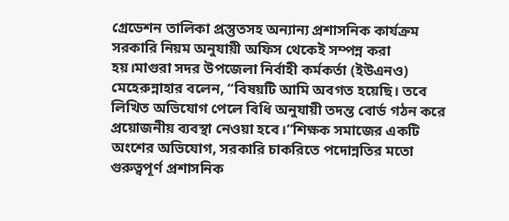গ্রেডেশন তালিকা প্রস্তুতসহ অন্যান্য প্রশাসনিক কার্যক্রম সরকারি নিয়ম অনুযায়ী অফিস থেকেই সম্পন্ন করা হয়।মাগুরা সদর উপজেলা নির্বাহী কর্মকর্তা (ইউএনও) মেহেরুন্নাহার বলেন, “বিষয়টি আমি অবগত হয়েছি। তবে লিখিত অভিযোগ পেলে বিধি অনুযায়ী তদন্ত বোর্ড গঠন করে প্রয়োজনীয় ব্যবস্থা নেওয়া হবে।”শিক্ষক সমাজের একটি অংশের অভিযোগ, সরকারি চাকরিতে পদোন্নতির মতো গুরুত্বপূর্ণ প্রশাসনিক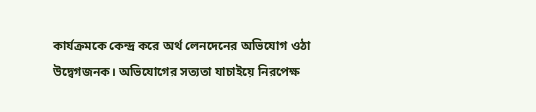কার্যক্রমকে কেন্দ্র করে অর্থ লেনদেনের অভিযোগ ওঠা উদ্বেগজনক। অভিযোগের সত্যতা যাচাইয়ে নিরপেক্ষ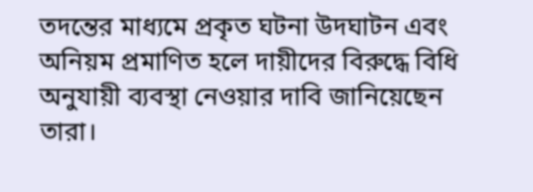তদন্তের মাধ্যমে প্রকৃত ঘটনা উদঘাটন এবং অনিয়ম প্রমাণিত হলে দায়ীদের বিরুদ্ধে বিধি অনুযায়ী ব্যবস্থা নেওয়ার দাবি জানিয়েছেন তারা।